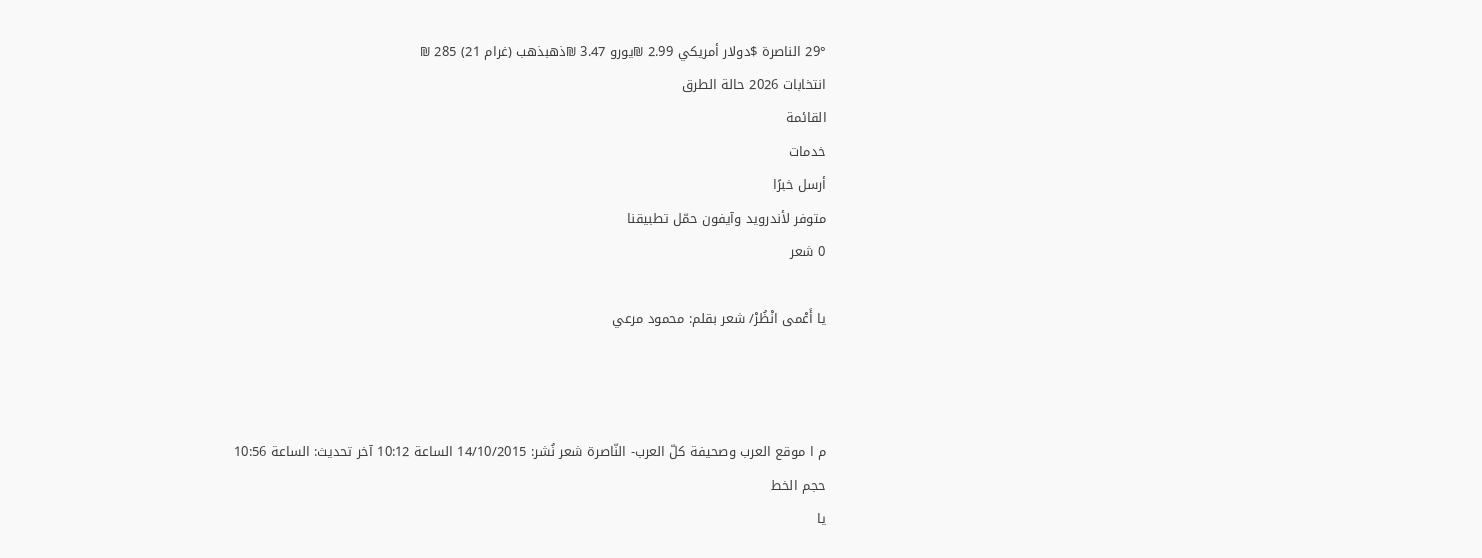29° الناصرة $دولار أمريكي 2.99 ₪يورو 3.47 ₪ذهبذهب (غرام 21) 285 ₪
انتخابات 2026 حالة الطرق
القائمة
خدمات
أرسل خبرًا
متوفر لأندرويد وآيفون حمّل تطبيقنا
0 شعر

يا أَعْمى انْظُرْ/ شعر بقلم: محمود مرعي



م ا موقع العرب وصحيفة كلّ العرب- النّاصرة شعر نُشر: 14/10/2015 الساعة 10:12 آخر تحديث: الساعة 10:56
حجم الخط
يا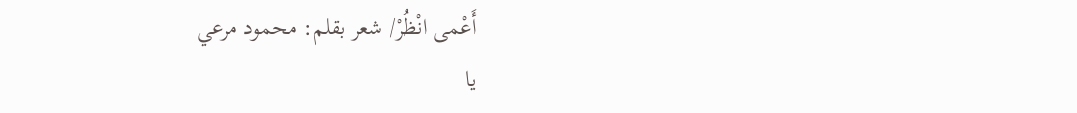أَعْمى انْظُرْ/ شعر بقلم: محمود مرعي
يا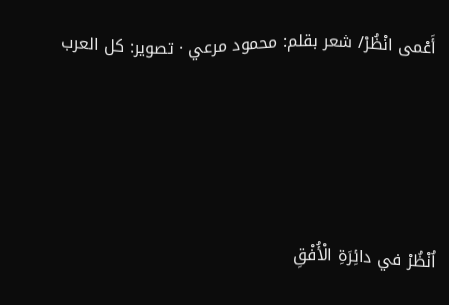أَعْمى انْظُرْ/ شعر بقلم: محمود مرعي · تصوير: كل العرب




اُنْظُرْ في دائِرَةِ الْأُفْقِ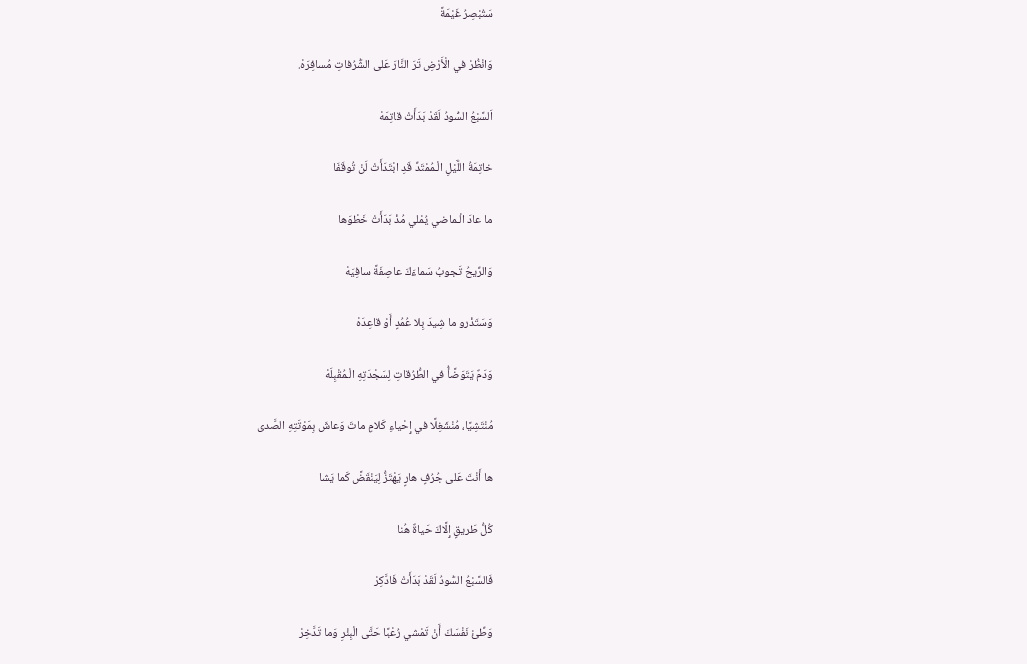سَتُبْصِرُ غَيْمَةً

وَانْظُرْ في الْأَرْضِ تَرَ النَّارَ عَلى الشُّرُفاتِ مُسافِرَهْ.

اَلسَّبْعُ السُّودُ لَقَدْ بَدَأَتْ قاتِمَهْ

خاتِمَةُ اللَّيْلِ الْـمُمْتَدِّ قَدِ ابْتَدَأَتْ لَنْ تُوقَفَا

ما عادَ الْـماضي يُمْلي مُذْ بَدَأَتْ خَطْوَها

وَالرِّيحُ تَجوبُ سَماءَكَ عاصِفَةً سافِيَهْ

وَسَتَذْرو ما شِيدَ بِلا عُمُدٍ أَوْ قاعِدَهْ

وَدَمٌ يَتَوَضَّأُ في الطُّرُقاتِ لِسَجْدَتِهِ الْـمُقْبِلَهْ

مُنْتَشِيًا، مُنْشَغِلًا في إِحْياءِ كَلامٍ ماتَ وَعاشَ بِمَوْتَتِهِ الصَّدى

ها أَنْتَ عَلى جُرُفٍ هارٍ يَهْتَزُّ لِيَنْقَضَّ كَما يَشا

كُلُّ طَريقٍ إِلَّاكَ حَياةٌ هُنا

فَالسَّبْعُ السُّودُ لَقَدْ بَدَأَتْ فَادَّكِرْ

وَطِّئْ نَفْسَكَ أَنْ تَمْشي رُعْبًا حَتَّى الْبِئْرِ وَما تَدَّخِرْ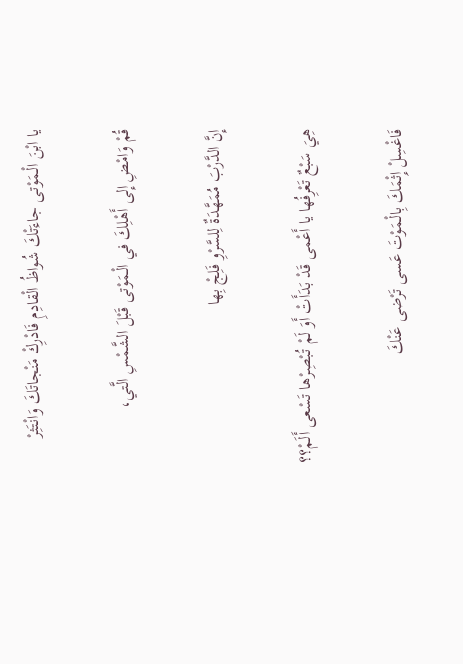يا ابْنَ الْـمَوْتى جاءَتْكَ شُواظُ الْقادِمِ فَادْرِكْ مَنْجاتَكَ وَانْتَثِرْ

قُمْ وَامْضِ إِلى أَهْلِكَ في الْـمَوْتى قَبْلَ الشَّمْسِ الَّتي،

إِنَّ الدَّرْبَ مُمَهَّدَةٌ لِلسَّرْوِ فَلِجْ بِها

هِيَ سَبْعٌ تَعْرِفُها يا أَعْمى قَدْ بَدَأَتْ أَوَ لَمْ تُبْصِرْها تَسْعى أَلَمْ؟؟

فَاغْسِلْ إِثْمَكَ بِالْـمَوْتَ عَسى تَرْضى عَنْكَ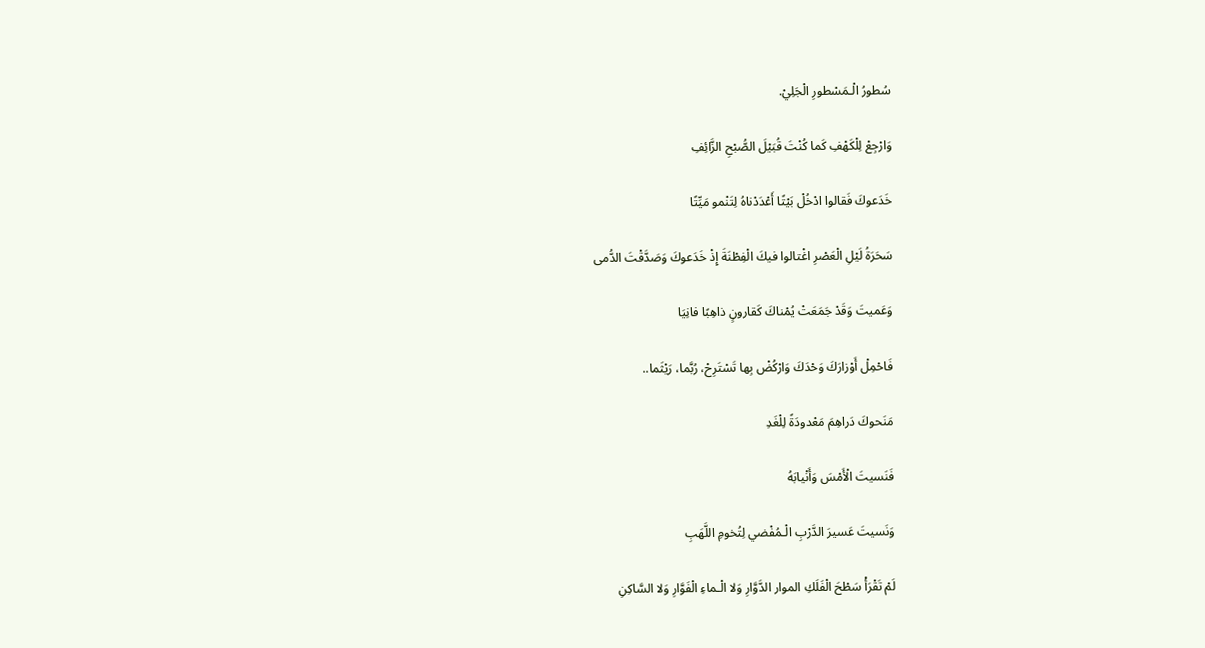سُطورُ الْـمَسْطورِ الْجَلِيْ.

وَارْجِعْ لِلْكَهْفِ كَما كُنْتَ قُبَيْلَ الصُّبْحِ الزَّائِفِ

خَدَعوكَ فَقالوا ادْخُلْ بَيْتًا أَعْدَدْناهُ لِتَنْمو مَيِّتًا

سَحَرَةُ لَيْلِ الْعَصْرِ اغْتالوا فيكَ الْفِطْنَةَ إِذْ خَدَعوكَ وَصَدَّقْتَ الدُّمى

وَعَميتَ وَقَدْ جَمَعَتْ يُمْناكَ كَقارونٍ ذاهِبًا فانِيَا

فَاحْمِلْ أَوْزارَكَ وَحْدَكَ وَارْكُضْ بِها تَسْتَرِحْ، رُبَّما، رَيْثَما..

مَنَحوكَ دَراهِمَ مَعْدودَةً لِلْغَدِ

فَنَسيتَ الْأَمْسَ وَأَنْيابَهُ

وَنَسيتَ عَسيرَ الدَّرْبِ الْـمُفْضي لِتُخومِ اللَّهَبِ

لَمْ تَقْرَأْ سَطْحَ الْفَلَكِ الموار الدَّوَّارِ وَلا الْـماءِ الْفَوَّارِ وَلا السَّاكِنِ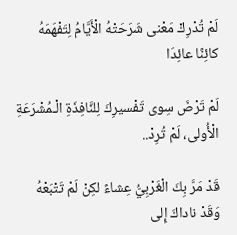لَمْ تُدْرِكْ مَعْنى شَرَحَتْهُ الْأَيَّامُ لِتَفْهَمَهُ كائِنًا عائِدَا

لَمْ تَرْضَ سِوى تَفْسيرِكَ لِلنَّافِذَةِ الْـمُشْرَعَةِ الْأُولى، لَمْ تُرِدْ..

قَدْ مَرَّ بِكَ الْغَرْبِيُّ عِشاءً لكِنْ لَمْ تَتْبَعْهُ وَقَدْ ناداكَ إِلى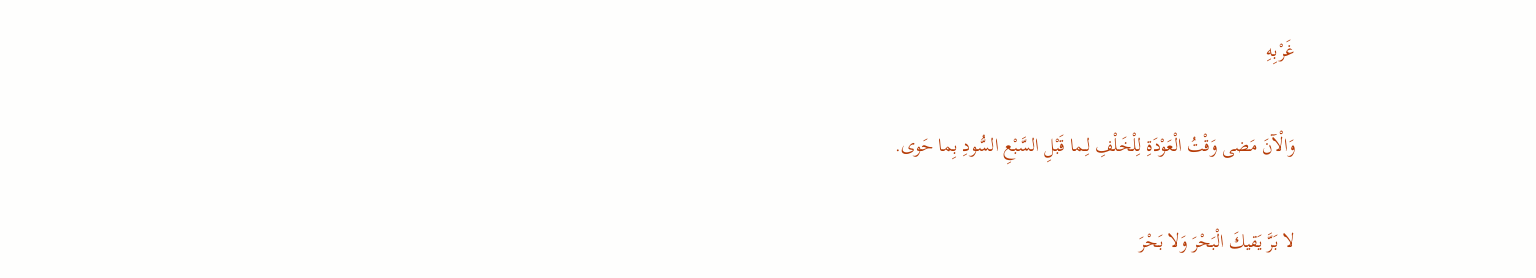غَرْبِهِ

وَالْآنَ مَضى وَقْتُ الْعَوْدَةِ لِلْخَلْفِ لِـما قَبْلِ السَّبْعِ السُّودِ بِما حَوى.

لا بَرَّ يَقيكَ الْبَحْرَ وَلا بَحْرَ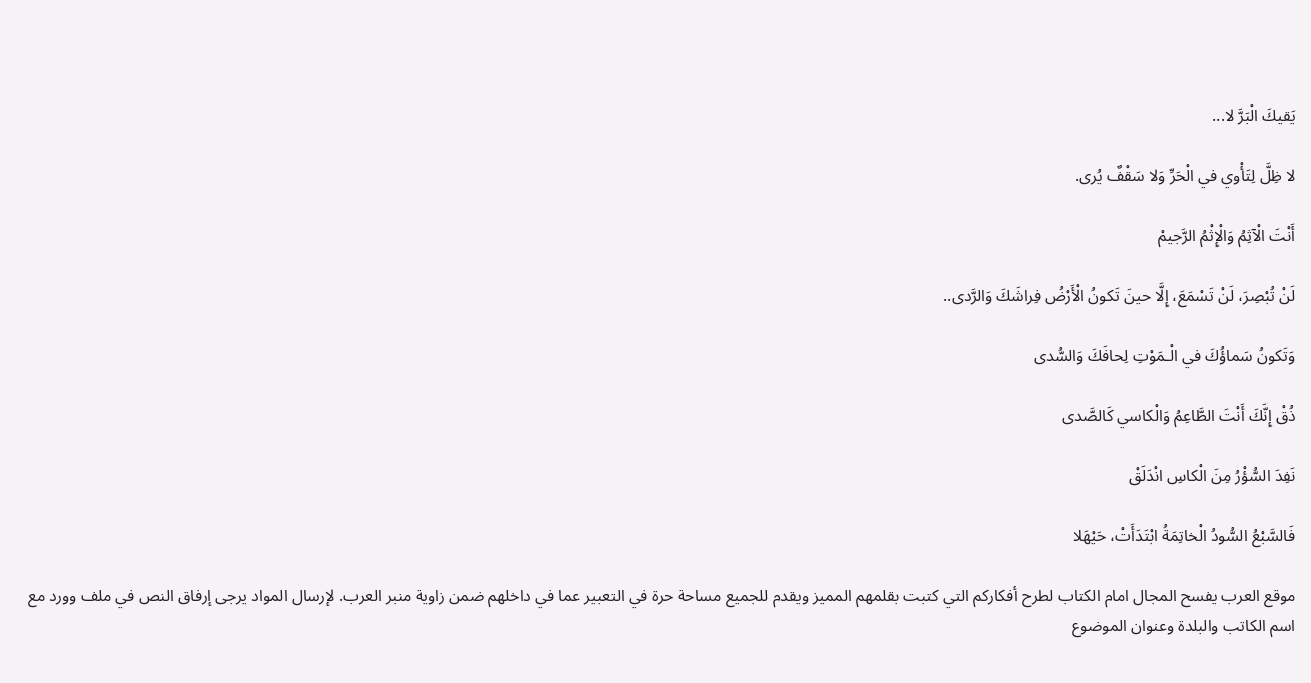يَقيكَ الْبَرَّ لا...

لا ظِلَّ لِتَأْوي في الْحَرِّ وَلا سَقْفٌ يُرى.

أَنْتَ الْآثِمُ وَالْإِثْمُ الرَّجيمْ

لَنْ تُبْصِرَ، لَنْ تَسْمَعَ، إِلَّا حينَ تَكونُ الْأَرْضُ فِراشَكَ وَالرَّدى..

وَتَكونُ سَماؤُكَ في الْـمَوْتِ لِحافَكَ وَالسُّدى

ذُقْ إِنَّكَ أَنْتَ الطَّاعِمُ وَالْكاسي كَالصَّدى

نَفِدَ السُّؤْرُ مِنَ الْكاسِ انْدَلَقْ

فَالسَّبْعُ السُّودُ الْخاتِمَةُ ابْتَدَأَتْ، حَيْهَلا

موقع العرب يفسح المجال امام الكتاب لطرح أفكاركم التي كتبت بقلمهم المميز ويقدم للجميع مساحة حرة في التعبير عما في داخلهم ضمن زاوية منبر العرب. لإرسال المواد يرجى إرفاق النص في ملف وورد مع اسم الكاتب والبلدة وعنوان الموضوع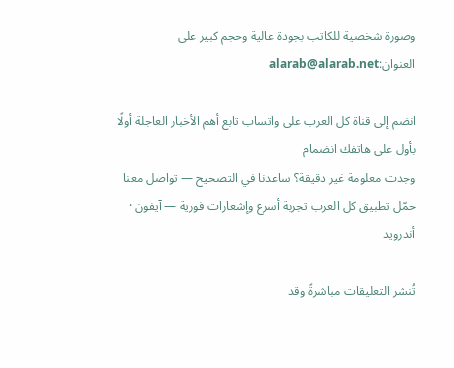وصورة شخصية للكاتب بجودة عالية وحجم كبير على العنوان:alarab@alarab.net

انضم إلى قناة كل العرب على واتساب تابع أهم الأخبار العاجلة أولًا بأول على هاتفك انضمام
وجدت معلومة غير دقيقة؟ ساعدنا في التصحيح — تواصل معنا
حمّل تطبيق كل العرب تجربة أسرع وإشعارات فورية — آيفون · أندرويد

تُنشر التعليقات مباشرةً وقد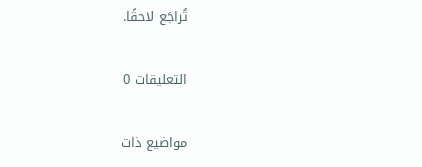تُراجَع لاحقًا.

التعليقات 0

مواضيع ذات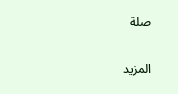صلة

المزيد